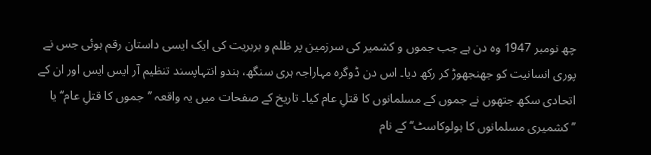چھ نومبر 1947 وہ دن ہے جب جموں و کشمیر کی سرزمین پر ظلم و بربریت کی ایک ایسی داستان رقم ہوئی جس نے پوری انسانیت کو جھنجھوڑ کر رکھ دیا۔ اس دن ڈوگرہ مہاراجہ ہری سنگھ، ہندو انتہاپسند تنظیم آر ایس ایس اور ان کے اتحادی سکھ جتھوں نے جموں کے مسلمانوں کا قتلِ عام کیا۔ تاریخ کے صفحات میں یہ واقعہ ’’جموں کا قتلِ عام‘‘ یا ’’کشمیری مسلمانوں کا ہولوکاسٹ‘‘ کے نام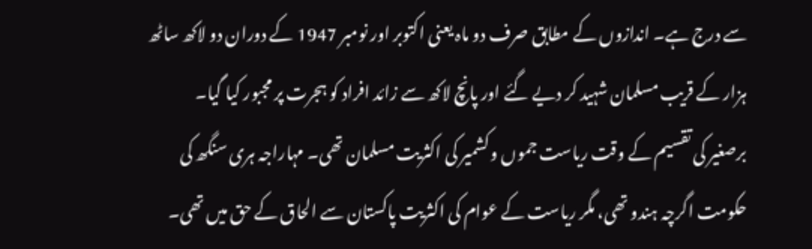سے درج ہے۔ اندازوں کے مطابق صرف دو ماہ یعنی اکتوبر اور نومبر 1947 کے دوران دو لاکھ ساٹھ ہزار کے قریب مسلمان شہید کر دیے گئے اور پانچ لاکھ سے زائد افراد کو ہجرت پر مجبور کیا گیا۔
برصغیر کی تقسیم کے وقت ریاست جموں و کشمیر کی اکثریت مسلمان تھی۔ مہاراجہ ہری سنگھ کی حکومت اگرچہ ہندو تھی، مگر ریاست کے عوام کی اکثریت پاکستان سے الحاق کے حق میں تھی۔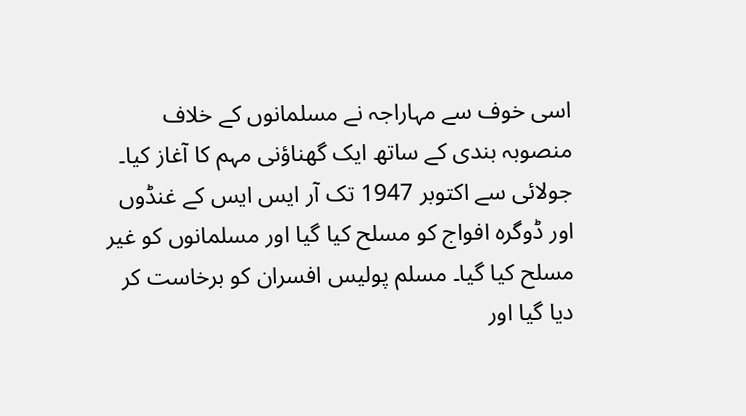اسی خوف سے مہاراجہ نے مسلمانوں کے خلاف منصوبہ بندی کے ساتھ ایک گھناؤنی مہم کا آغاز کیا۔ جولائی سے اکتوبر 1947 تک آر ایس ایس کے غنڈوں اور ڈوگرہ افواج کو مسلح کیا گیا اور مسلمانوں کو غیر مسلح کیا گیا۔ مسلم پولیس افسران کو برخاست کر دیا گیا اور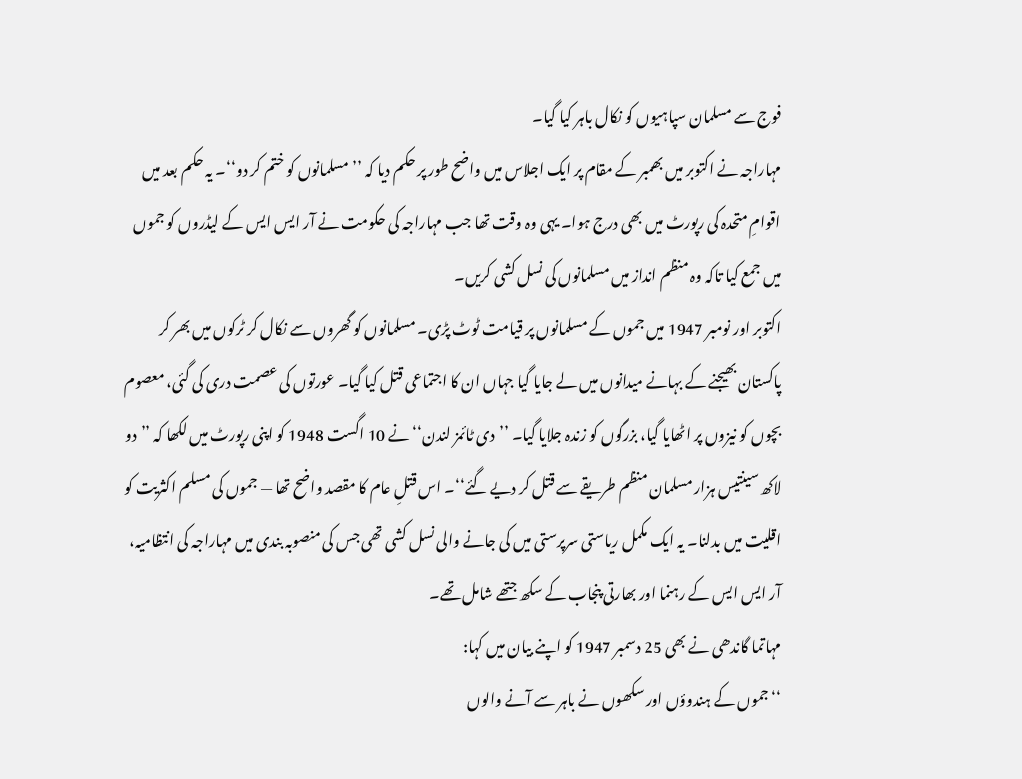فوج سے مسلمان سپاہیوں کو نکال باہر کیا گیا۔
مہاراجہ نے اکتوبر میں بھمبر کے مقام پر ایک اجلاس میں واضح طور پر حکم دیا کہ ’’مسلمانوں کو ختم کر دو‘‘۔ یہ حکم بعد میں اقوامِ متحدہ کی رپورٹ میں بھی درج ہوا۔ یہی وہ وقت تھا جب مہاراجہ کی حکومت نے آر ایس ایس کے لیڈروں کو جموں میں جمع کیا تاکہ وہ منظم انداز میں مسلمانوں کی نسل کشی کریں۔
اکتوبر اور نومبر 1947 میں جموں کے مسلمانوں پر قیامت ٹوٹ پڑی۔ مسلمانوں کو گھروں سے نکال کر ٹرکوں میں بھر کر پاکستان بھیجنے کے بہانے میدانوں میں لے جایا گیا جہاں ان کا اجتماعی قتل کیا گیا۔ عورتوں کی عصمت دری کی گئی، معصوم بچوں کو نیزوں پر اٹھایا گیا، بزرگوں کو زندہ جلایا گیا۔ ’’دی ٹائمز لندن‘‘ نے 10 اگست 1948 کو اپنی رپورٹ میں لکھا کہ ’’دو لاکھ سینتیس ہزار مسلمان منظم طریقے سے قتل کر دیے گئے‘‘۔ اس قتلِ عام کا مقصد واضح تھا — جموں کی مسلم اکثریت کو اقلیت میں بدلنا۔ یہ ایک مکمل ریاستی سرپرستی میں کی جانے والی نسل کشی تھی جس کی منصوبہ بندی میں مہاراجہ کی انتظامیہ، آر ایس ایس کے رہنما اور بھارتی پنجاب کے سکھ جتھے شامل تھے۔
مہاتما گاندھی نے بھی 25 دسمبر 1947 کو اپنے بیان میں کہا:
‘‘جموں کے ہندوؤں اور سکھوں نے باہر سے آنے والوں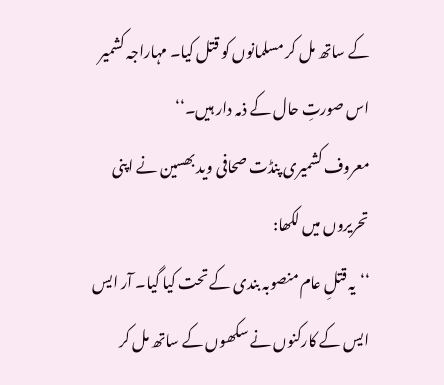کے ساتھ مل کر مسلمانوں کو قتل کیا۔ مہاراجہ کشمیر اس صورتِ حال کے ذمہ دار ہیں۔‘‘
معروف کشمیری پنڈت صحافی وید بھسین نے اپنی تحریروں میں لکھا:
‘‘یہ قتلِ عام منصوبہ بندی کے تحت کیا گیا۔ آر ایس ایس کے کارکنوں نے سکھوں کے ساتھ مل کر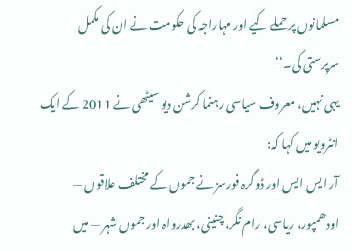مسلمانوں پر حملے کیے اور مہاراجہ کی حکومت نے ان کی مکمل سرپرستی کی۔‘‘
یہی نہیں، معروف سیاسی رہنما کرشن دیو سیٹھی نے 2011 کے ایک انٹرویو میں کہا کہ:
آر ایس ایس اور ڈوگرہ فورسز نے جموں کے مختلف علاقوں — اودھمپور، ریاسی، رام نگر، چنینی، بھدرواہ اور جموں شہر — میں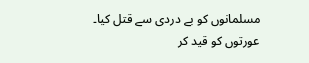مسلمانوں کو بے دردی سے قتل کیا۔ عورتوں کو قید کر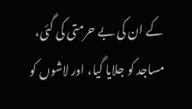کے ان کی بے حرمتی کی گئی، مساجد کو جلایا گیا، اور لاشوں کو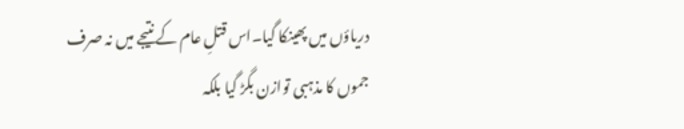دریاؤں میں پھینکا گیا۔اس قتلِ عام کے نتیجے میں نہ صرف جموں کا مذہبی توازن بگڑ گیا بلکہ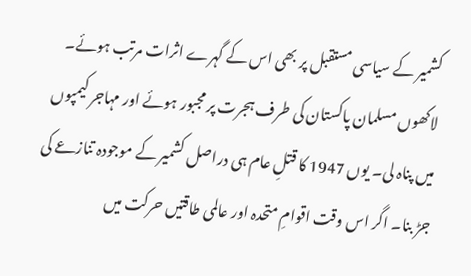کشمیر کے سیاسی مستقبل پر بھی اس کے گہرے اثرات مرتب ہوئے۔ لاکھوں مسلمان پاکستان کی طرف ہجرت پر مجبور ہوئے اور مہاجر کیمپوں میں پناہ لی۔ یوں 1947 کا قتلِ عام ہی دراصل کشمیر کے موجودہ تنازعے کی جڑ بنا۔ اگر اس وقت اقوامِ متحدہ اور عالمی طاقتیں حرکت میں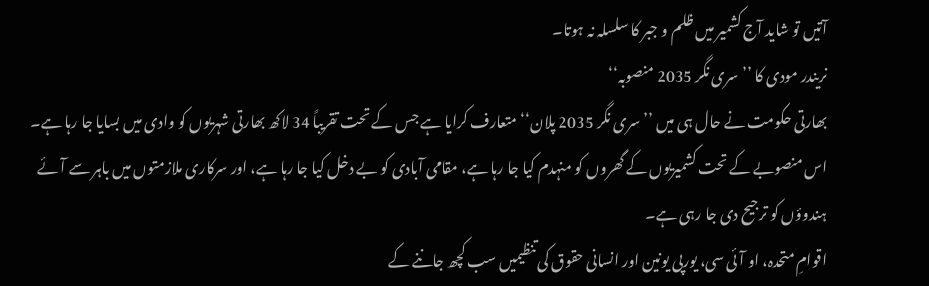آتیں تو شاید آج کشمیر میں ظلم و جبر کا سلسلہ نہ ہوتا۔
نریندر مودی کا ’’سری نگر 2035 منصوبہ‘‘
بھارتی حکومت نے حال ہی میں ’’سری نگر 2035 پلان‘‘ متعارف کرایا ہے جس کے تحت تقریباً 34 لاکھ بھارتی شہریوں کو وادی میں بسایا جا رہا ہے۔ اس منصوبے کے تحت کشمیریوں کے گھروں کو منہدم کیا جا رہا ہے، مقامی آبادی کو بے دخل کیا جا رہا ہے، اور سرکاری ملازمتوں میں باہر سے آئے ہندوؤں کو ترجیح دی جا رہی ہے۔
اقوامِ متحدہ، او آئی سی، یورپی یونین اور انسانی حقوق کی تنظیمیں سب کچھ جاننے کے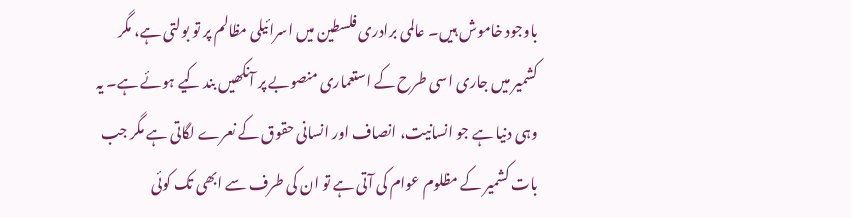باوجود خاموش ہیں۔ عالمی برادری فلسطین میں اسرائیلی مظالم پر تو بولتی ہے، مگر کشمیر میں جاری اسی طرح کے استعماری منصوبے پر آنکھیں بند کیے ہوئے ہے۔ یہ وہی دنیا ہے جو انسانیت، انصاف اور انسانی حقوق کے نعرے لگاتی ہے مگر جب بات کشمیر کے مظلوم عوام کی آتی ہے تو ان کی طرف سے ابھی تک کوئی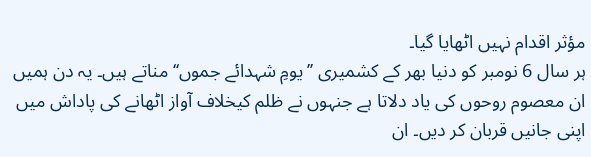مؤثر اقدام نہیں اٹھایا گیا۔
ہر سال 6 نومبر کو دنیا بھر کے کشمیری ’’یومِ شہدائے جموں‘‘ مناتے ہیں۔ یہ دن ہمیں ان معصوم روحوں کی یاد دلاتا ہے جنہوں نے ظلم کیخلاف آواز اٹھانے کی پاداش میں اپنی جانیں قربان کر دیں۔ ان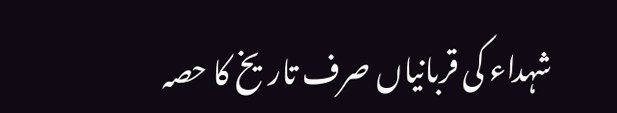شہداء کی قربانیاں صرف تاریخ کا حصہ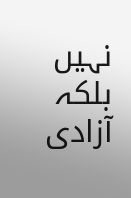نہیں بلکہ آزادی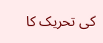کی تحریک کا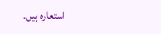استعارہ ہیں۔